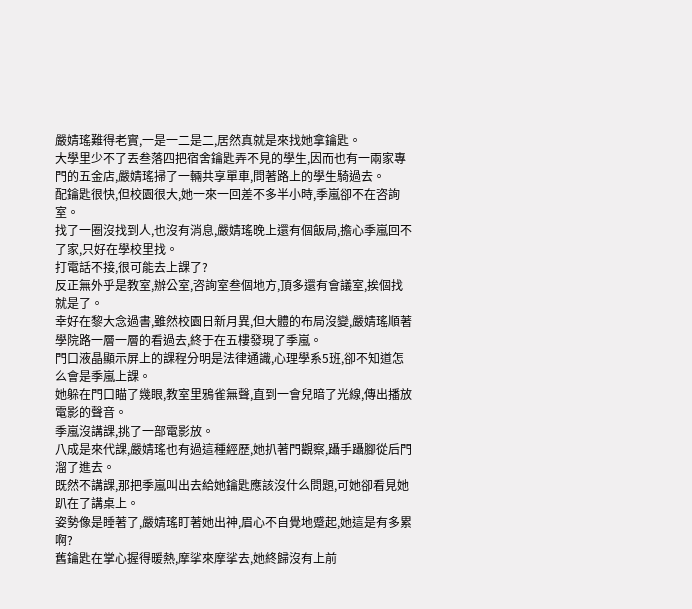嚴婧瑤難得老實,一是一二是二,居然真就是來找她拿鑰匙。
大學里少不了丟叁落四把宿舍鑰匙弄不見的學生,因而也有一兩家專門的五金店,嚴婧瑤掃了一輛共享單車,問著路上的學生騎過去。
配鑰匙很快,但校園很大,她一來一回差不多半小時,季嵐卻不在咨詢室。
找了一圈沒找到人,也沒有消息,嚴婧瑤晚上還有個飯局,擔心季嵐回不了家,只好在學校里找。
打電話不接,很可能去上課了?
反正無外乎是教室,辦公室,咨詢室叁個地方,頂多還有會議室,挨個找就是了。
幸好在黎大念過書,雖然校園日新月異,但大體的布局沒變,嚴婧瑤順著學院路一層一層的看過去,終于在五樓發現了季嵐。
門口液晶顯示屏上的課程分明是法律通識,心理學系5班,卻不知道怎么會是季嵐上課。
她躲在門口瞄了幾眼,教室里鴉雀無聲,直到一會兒暗了光線,傳出播放電影的聲音。
季嵐沒講課,挑了一部電影放。
八成是來代課,嚴婧瑤也有過這種經歷,她扒著門觀察,躡手躡腳從后門溜了進去。
既然不講課,那把季嵐叫出去給她鑰匙應該沒什么問題,可她卻看見她趴在了講桌上。
姿勢像是睡著了,嚴婧瑤盯著她出神,眉心不自覺地蹙起,她這是有多累啊?
舊鑰匙在掌心握得暖熱,摩挲來摩挲去,她終歸沒有上前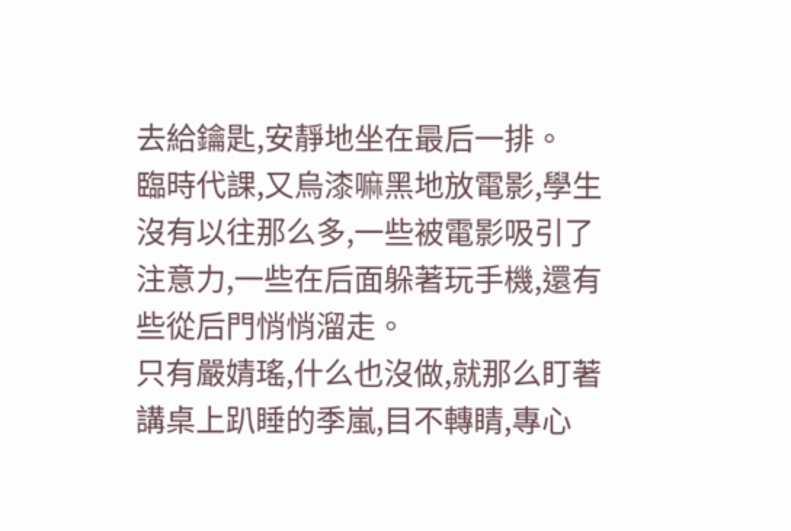去給鑰匙,安靜地坐在最后一排。
臨時代課,又烏漆嘛黑地放電影,學生沒有以往那么多,一些被電影吸引了注意力,一些在后面躲著玩手機,還有些從后門悄悄溜走。
只有嚴婧瑤,什么也沒做,就那么盯著講桌上趴睡的季嵐,目不轉睛,專心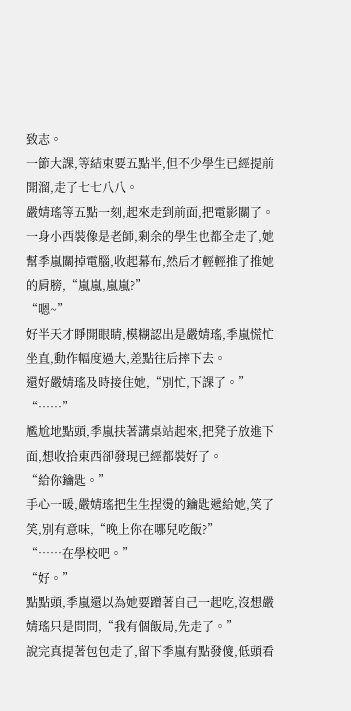致志。
一節大課,等結束要五點半,但不少學生已經提前開溜,走了七七八八。
嚴婧瑤等五點一刻,起來走到前面,把電影關了。
一身小西裝像是老師,剩余的學生也都全走了,她幫季嵐關掉電腦,收起幕布,然后才輕輕推了推她的肩膀,“嵐嵐,嵐嵐?”
“嗯~”
好半天才睜開眼睛,模糊認出是嚴婧瑤,季嵐慌忙坐直,動作幅度過大,差點往后摔下去。
還好嚴婧瑤及時接住她,“別忙,下課了。”
“……”
尷尬地點頭,季嵐扶著講桌站起來,把凳子放進下面,想收拾東西卻發現已經都裝好了。
“給你鑰匙。”
手心一暖,嚴婧瑤把生生捏燙的鑰匙遞給她,笑了笑,別有意味,“晚上你在哪兒吃飯?”
“……在學校吧。”
“好。”
點點頭,季嵐還以為她要蹭著自己一起吃,沒想嚴婧瑤只是問問,“我有個飯局,先走了。”
說完真提著包包走了,留下季嵐有點發傻,低頭看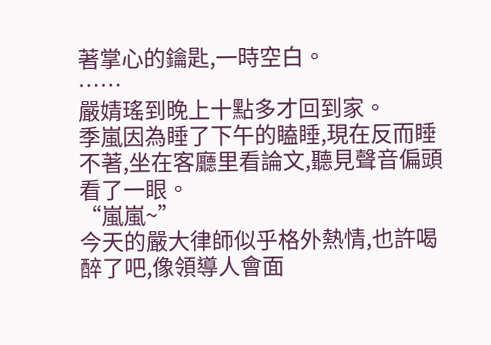著掌心的鑰匙,一時空白。
……
嚴婧瑤到晚上十點多才回到家。
季嵐因為睡了下午的瞌睡,現在反而睡不著,坐在客廳里看論文,聽見聲音偏頭看了一眼。
“嵐嵐~”
今天的嚴大律師似乎格外熱情,也許喝醉了吧,像領導人會面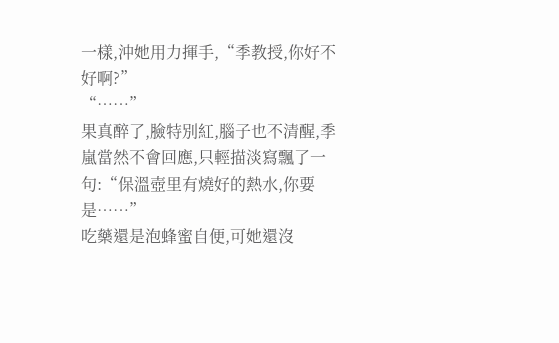一樣,沖她用力揮手,“季教授,你好不好啊?”
“……”
果真醉了,臉特別紅,腦子也不清醒,季嵐當然不會回應,只輕描淡寫飄了一句:“保溫壺里有燒好的熱水,你要是……”
吃藥還是泡蜂蜜自便,可她還沒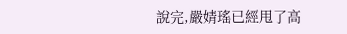說完,嚴婧瑤已經甩了高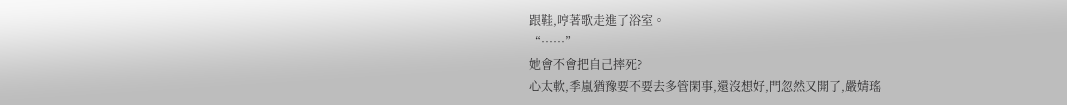跟鞋,哼著歌走進了浴室。
“……”
她會不會把自己摔死?
心太軟,季嵐猶豫要不要去多管閑事,還沒想好,門忽然又開了,嚴婧瑤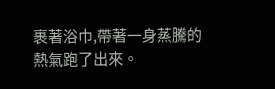裹著浴巾,帶著一身蒸騰的熱氣跑了出來。